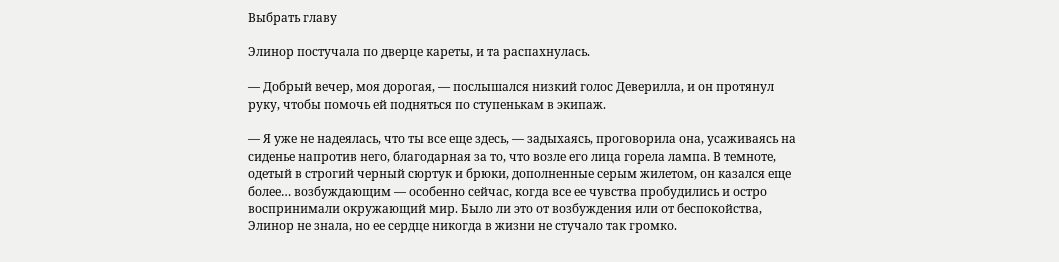Выбрать главу

Элинор постучала по дверце кареты, и та распахнулась.

— Добрый вечер, моя дорогая, — послышался низкий голос Деверилла, и он протянул руку, чтобы помочь ей подняться по ступенькам в экипаж.

— Я уже не надеялась, что ты все еще здесь, — задыхаясь, проговорила она, усаживаясь на сиденье напротив него, благодарная за то, что возле его лица горела лампа. В темноте, одетый в строгий черный сюртук и брюки, дополненные серым жилетом, он казался еще более… возбуждающим — особенно сейчас, когда все ее чувства пробудились и остро воспринимали окружающий мир. Было ли это от возбуждения или от беспокойства, Элинор не знала, но ее сердце никогда в жизни не стучало так громко.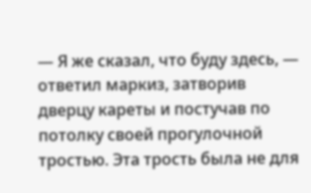— Я же сказал, что буду здесь, — ответил маркиз, затворив дверцу кареты и постучав по потолку своей прогулочной тростью. Эта трость была не для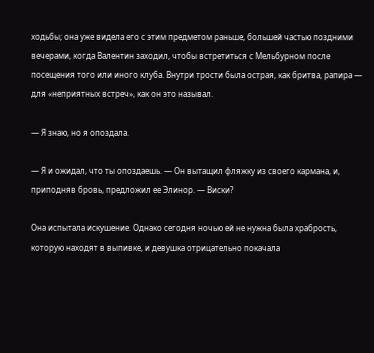ходьбы; она уже видела его с этим предметом раньше, большей частью поздними вечерами, когда Валентин заходил, чтобы встретиться с Мельбурном после посещения того или иного клуба. Внутри трости была острая, как бритва, рапира — для «неприятных встреч», как он это называл.

— Я знаю, но я опоздала.

— Я и ожидал, что ты опоздаешь. — Он вытащил фляжку из своего кармана, и, приподняв бровь, предложил ее Элинор. — Виски?

Она испытала искушение. Однако сегодня ночью ей не нужна была храбрость, которую находят в выпивке, и девушка отрицательно покачала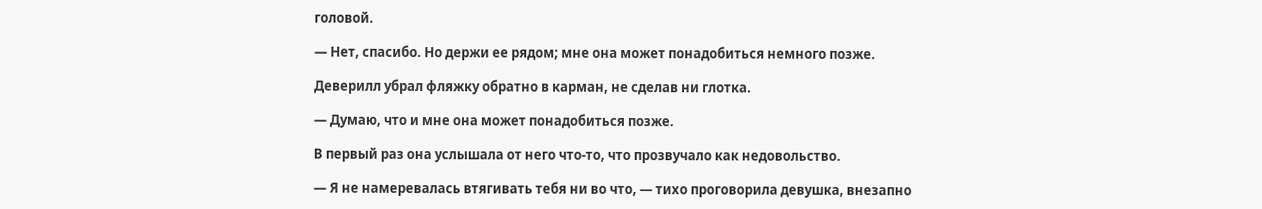головой.

— Нет, спасибо. Но держи ее рядом; мне она может понадобиться немного позже.

Деверилл убрал фляжку обратно в карман, не сделав ни глотка.

— Думаю, что и мне она может понадобиться позже.

В первый раз она услышала от него что-то, что прозвучало как недовольство.

— Я не намеревалась втягивать тебя ни во что, — тихо проговорила девушка, внезапно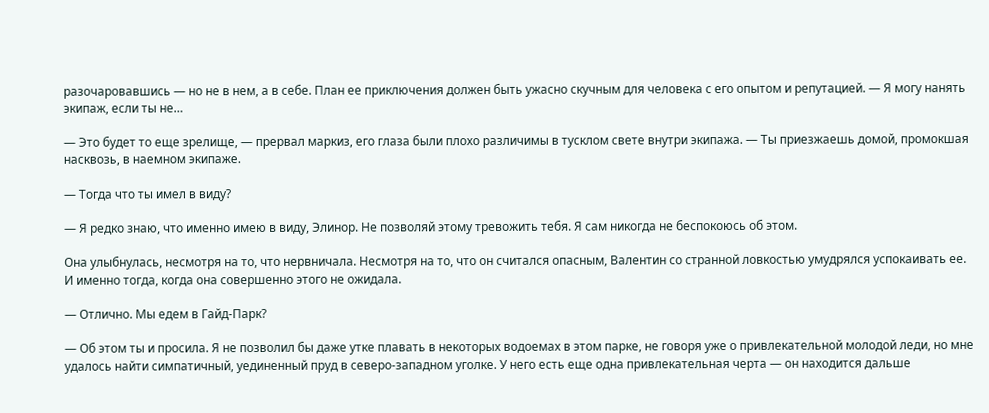разочаровавшись — но не в нем, а в себе. План ее приключения должен быть ужасно скучным для человека с его опытом и репутацией. — Я могу нанять экипаж, если ты не…

— Это будет то еще зрелище, — прервал маркиз, его глаза были плохо различимы в тусклом свете внутри экипажа. — Ты приезжаешь домой, промокшая насквозь, в наемном экипаже.

— Тогда что ты имел в виду?

— Я редко знаю, что именно имею в виду, Элинор. Не позволяй этому тревожить тебя. Я сам никогда не беспокоюсь об этом.

Она улыбнулась, несмотря на то, что нервничала. Несмотря на то, что он считался опасным, Валентин со странной ловкостью умудрялся успокаивать ее. И именно тогда, когда она совершенно этого не ожидала.

— Отлично. Мы едем в Гайд-Парк?

— Об этом ты и просила. Я не позволил бы даже утке плавать в некоторых водоемах в этом парке, не говоря уже о привлекательной молодой леди, но мне удалось найти симпатичный, уединенный пруд в северо-западном уголке. У него есть еще одна привлекательная черта — он находится дальше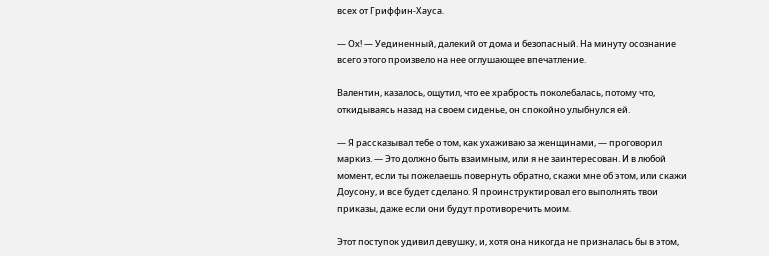всех от Гриффин-Хауса.

— Ох! — Уединенный, далекий от дома и безопасный. На минуту осознание всего этого произвело на нее оглушающее впечатление.

Валентин, казалось, ощутил, что ее храбрость поколебалась, потому что, откидываясь назад на своем сиденье, он спокойно улыбнулся ей.

— Я рассказывал тебе о том, как ухаживаю за женщинами, — проговорил маркиз. — Это должно быть взаимным, или я не заинтересован. И в любой момент, если ты пожелаешь повернуть обратно, скажи мне об этом, или скажи Доусону, и все будет сделано. Я проинструктировал его выполнять твои приказы, даже если они будут противоречить моим.

Этот поступок удивил девушку, и, хотя она никогда не призналась бы в этом,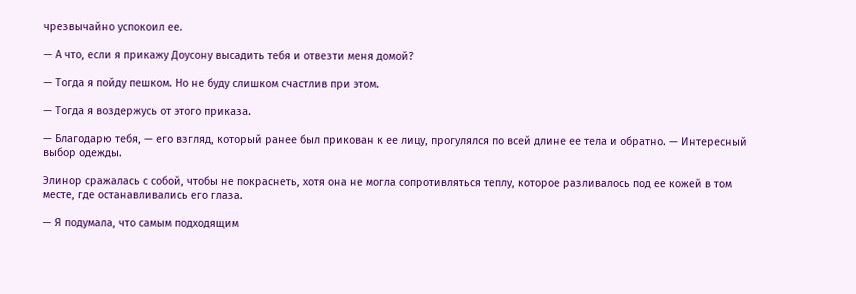чрезвычайно успокоил ее.

— А что, если я прикажу Доусону высадить тебя и отвезти меня домой?

— Тогда я пойду пешком. Но не буду слишком счастлив при этом.

— Тогда я воздержусь от этого приказа.

— Благодарю тебя, — его взгляд, который ранее был прикован к ее лицу, прогулялся по всей длине ее тела и обратно. — Интересный выбор одежды.

Элинор сражалась с собой, чтобы не покраснеть, хотя она не могла сопротивляться теплу, которое разливалось под ее кожей в том месте, где останавливались его глаза.

— Я подумала, что самым подходящим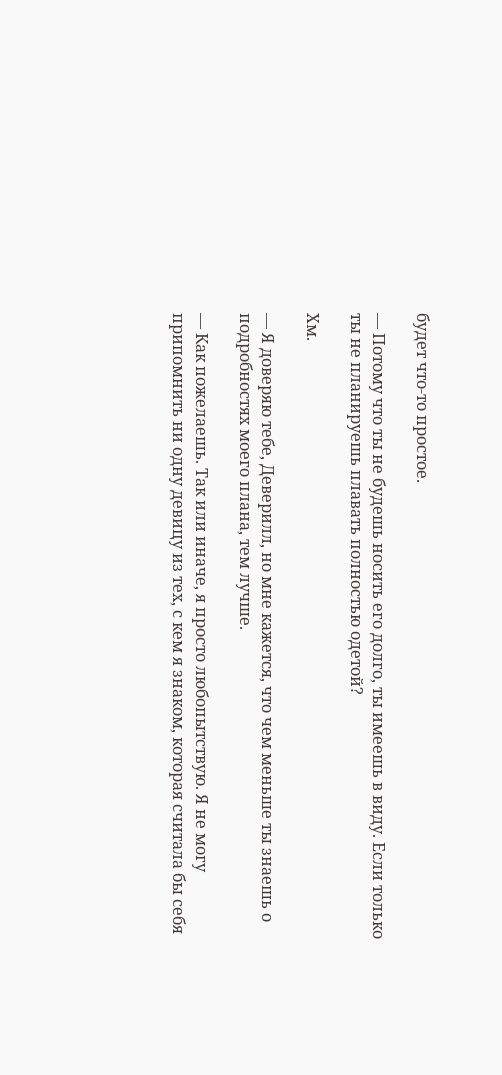будет что-то простое.

— Потому что ты не будешь носить его долго, ты имеешь в виду. Если только ты не планируешь плавать полностью одетой?

Хм.

— Я доверяю тебе, Деверилл, но мне кажется, что чем меньше ты знаешь о подробностях моего плана, тем лучше.

— Как пожелаешь. Так или иначе, я просто любопытствую. Я не могу припомнить ни одну девицу из тех, с кем я знаком, которая считала бы себя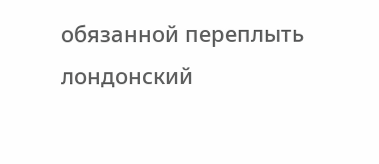обязанной переплыть лондонский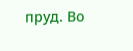пруд. Во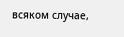всяком случае,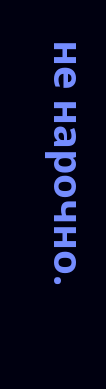не нарочно.